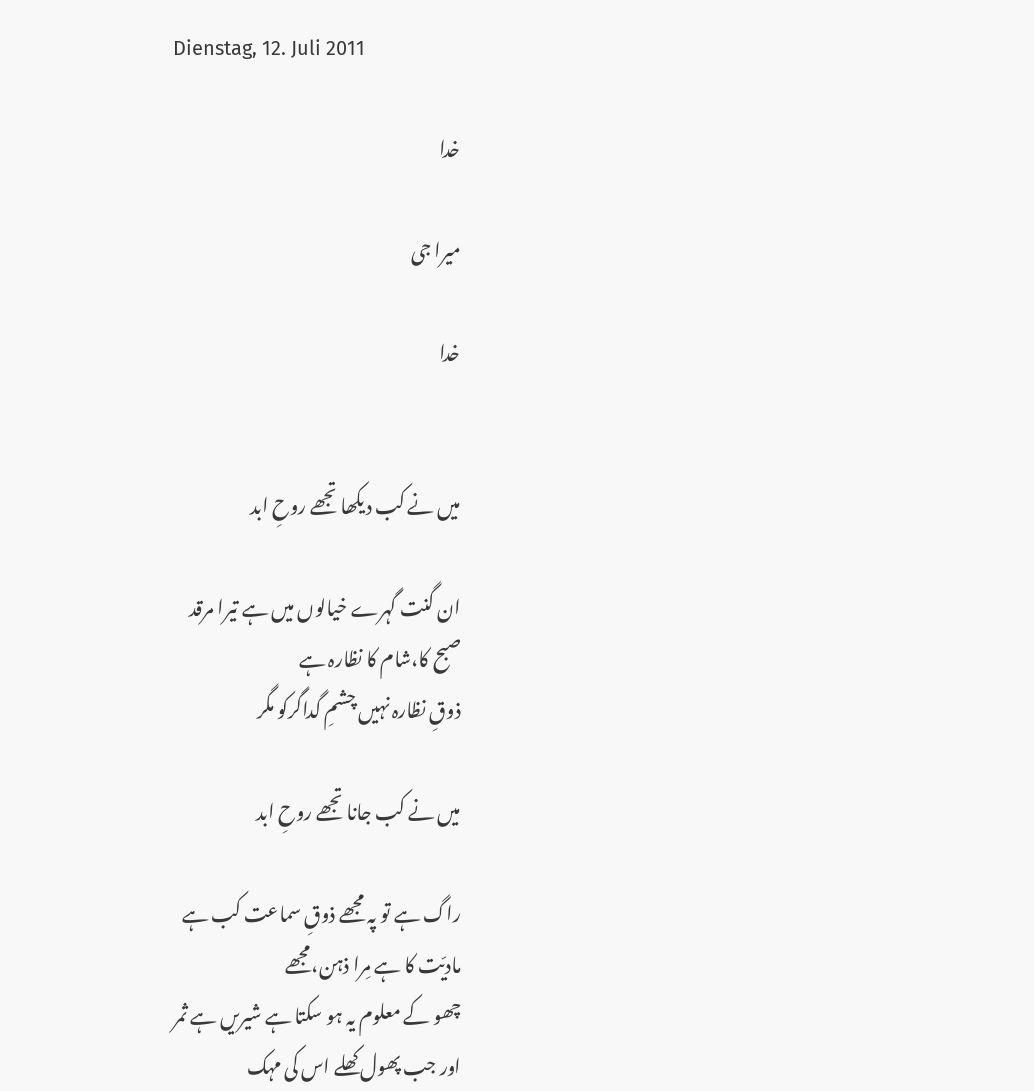Dienstag, 12. Juli 2011

خدا

میرا جی

خدا


میں نے کب دیکھا تجھے روحِ ابد

ان گنت گہرے خیالوں میں ہے تیرا مرقد
صبح کا،شام کا نظارہ ہے
ذوقِ نظارہ نہیں چشمِ گداگرکو مگر

میں نے کب جانا تجھے روحِ ابد

راگ ہے تو پہ مجھے ذوقِ سماعت کب ہے
مادیّت کا ہے مِرا ذہن،مجھے
چھو کے معلوم یہ ہو سکتا ہے شیریں ہے ثمر
اور جب پھول کھلے اس کی مہک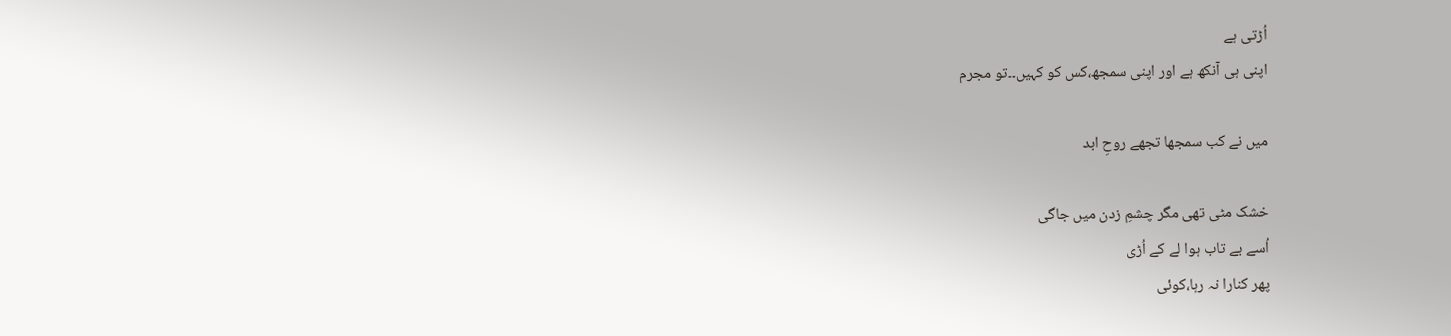اُڑتی ہے
اپنی ہی آنکھ ہے اور اپنی سمجھ،کس کو کہیں۔۔تو مجرم

میں نے کب سمجھا تجھے روحِ ابد

خشک مٹی تھی مگر چشمِ زدن میں جاگی
اُسے بے تاب ہوا لے کے اُڑی
پھر کنارا نہ رہا،کوئی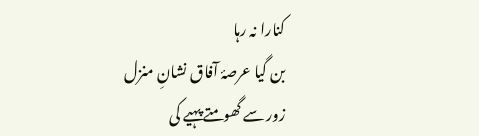کنارا نہ رہا
بن گیا عرصۂ آفاق نشانِ منزل
زور سے گھومتے پہیے کی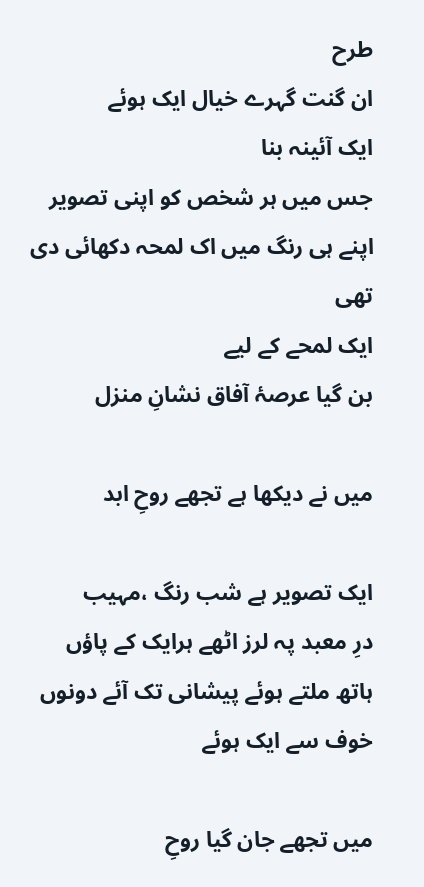طرح
ان گنت گہرے خیال ایک ہوئے
ایک آئینہ بنا
جس میں ہر شخص کو اپنی تصویر
اپنے ہی رنگ میں اک لمحہ دکھائی دی تھی
ایک لمحے کے لیے
بن گیا عرصۂ آفاق نشانِ منزل

میں نے دیکھا ہے تجھے روحِ ابد

ایک تصویر ہے شب رنگ ،مہیب
درِ معبد پہ لرز اٹھے ہرایک کے پاؤں
ہاتھ ملتے ہوئے پیشانی تک آئے دونوں
خوف سے ایک ہوئے

میں تجھے جان گیا روحِ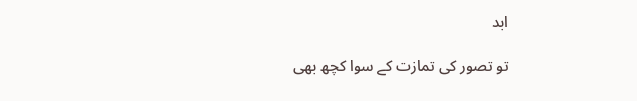ابد

تو تصور کی تمازت کے سوا کچھ بھی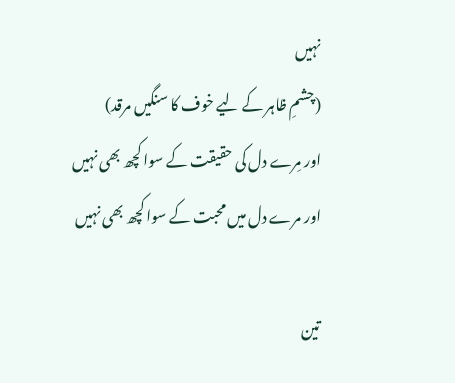نہیں
(چشمِ ظاہر کے لیے خوف کا سنگیں مرقد)
اور مِرے دل کی حقیقت کے سوا کچھ بھی نہیں
اور مرے دل میں محبت کے سوا کچھ بھی نہیں

تین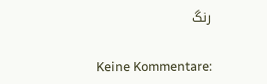رنگ

Keine Kommentare: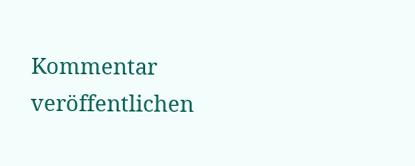Kommentar veröffentlichen